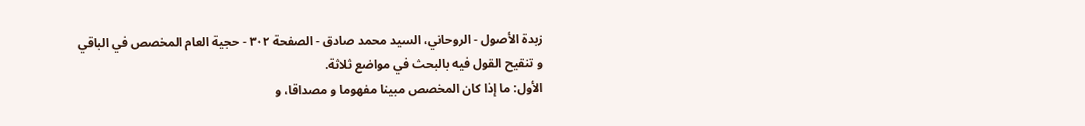زبدة الأصول - الروحاني، السيد محمد صادق - الصفحة ٣٠٢ - حجية العام المخصص في الباقي
و تنقيح القول فيه بالبحث في مواضع ثلاثة.
الأول: ما إذا كان المخصص مبينا مفهوما و مصداقا، و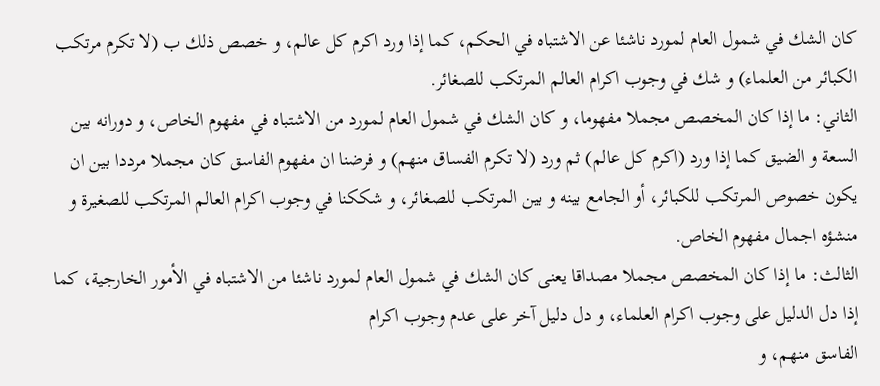كان الشك في شمول العام لمورد ناشئا عن الاشتباه في الحكم، كما إذا ورد اكرم كل عالم، و خصص ذلك ب (لا تكرم مرتكب الكبائر من العلماء) و شك في وجوب اكرام العالم المرتكب للصغائر.
الثاني: ما إذا كان المخصص مجملا مفهوما، و كان الشك في شمول العام لمورد من الاشتباه في مفهوم الخاص، و دورانه بين السعة و الضيق كما إذا ورد (اكرم كل عالم) ثم ورد (لا تكرم الفساق منهم) و فرضنا ان مفهوم الفاسق كان مجملا مرددا بين ان يكون خصوص المرتكب للكبائر، أو الجامع بينه و بين المرتكب للصغائر، و شككنا في وجوب اكرام العالم المرتكب للصغيرة و منشؤه اجمال مفهوم الخاص.
الثالث: ما إذا كان المخصص مجملا مصداقا يعنى كان الشك في شمول العام لمورد ناشئا من الاشتباه في الأمور الخارجية، كما إذا دل الدليل على وجوب اكرام العلماء، و دل دليل آخر على عدم وجوب اكرام
الفاسق منهم، و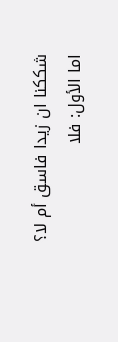شككنا ان زيدا فاسق أم لا؟
اما الأول: فلا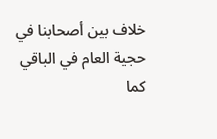خلاف بين أصحابنا في حجية العام في الباقي كما